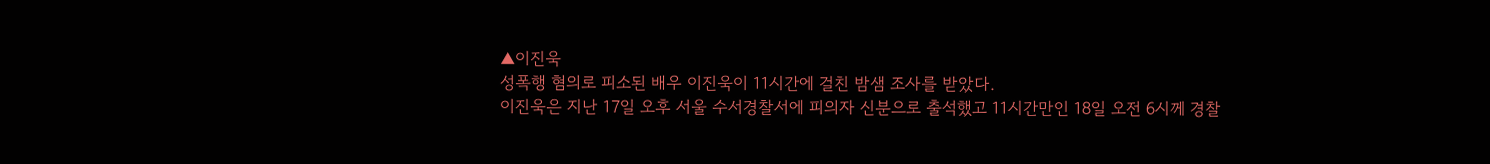▲이진욱
성폭행 혐의로 피소된 배우 이진욱이 11시간에 걸친 밤샘 조사를 받았다.
이진욱은 지난 17일 오후 서울 수서경찰서에 피의자 신분으로 출석했고 11시간만인 18일 오전 6시께 경찰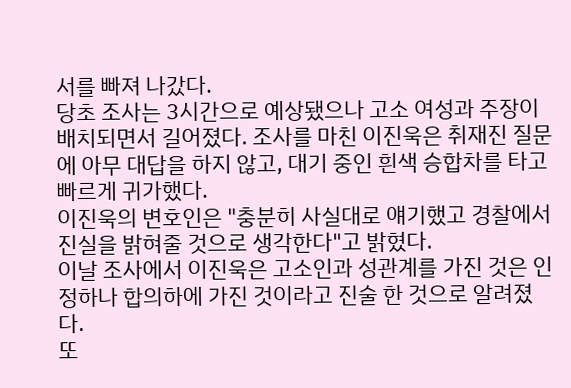서를 빠져 나갔다.
당초 조사는 3시간으로 예상됐으나 고소 여성과 주장이 배치되면서 길어졌다. 조사를 마친 이진욱은 취재진 질문에 아무 대답을 하지 않고, 대기 중인 흰색 승합차를 타고 빠르게 귀가했다.
이진욱의 변호인은 "충분히 사실대로 얘기했고 경찰에서 진실을 밝혀줄 것으로 생각한다"고 밝혔다.
이날 조사에서 이진욱은 고소인과 성관계를 가진 것은 인정하나 합의하에 가진 것이라고 진술 한 것으로 알려졌다.
또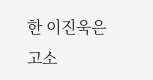한 이진욱은 고소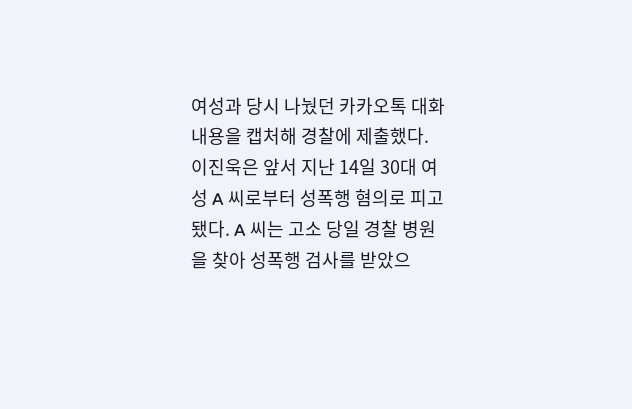여성과 당시 나눴던 카카오톡 대화 내용을 캡처해 경찰에 제출했다.
이진욱은 앞서 지난 14일 30대 여성 A 씨로부터 성폭행 혐의로 피고됐다. A 씨는 고소 당일 경찰 병원을 찾아 성폭행 검사를 받았으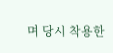며 당시 착용한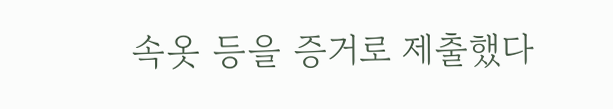속옷 등을 증거로 제출했다